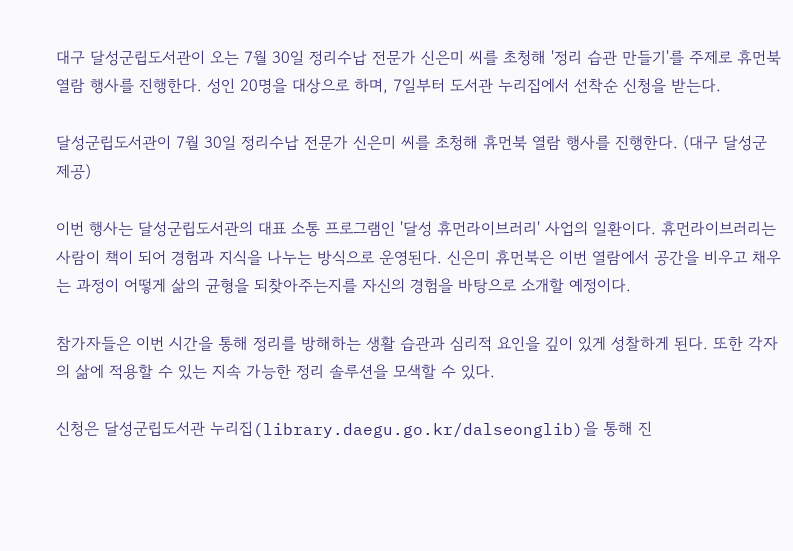대구 달성군립도서관이 오는 7월 30일 정리수납 전문가 신은미 씨를 초청해 '정리 습관 만들기'를 주제로 휴먼북 열람 행사를 진행한다. 성인 20명을 대상으로 하며, 7일부터 도서관 누리집에서 선착순 신청을 받는다.

달성군립도서관이 7월 30일 정리수납 전문가 신은미 씨를 초청해 휴먼북 열람 행사를 진행한다. (대구 달성군 제공)

이번 행사는 달성군립도서관의 대표 소통 프로그램인 '달성 휴먼라이브러리' 사업의 일환이다. 휴먼라이브러리는 사람이 책이 되어 경험과 지식을 나누는 방식으로 운영된다. 신은미 휴먼북은 이번 열람에서 공간을 비우고 채우는 과정이 어떻게 삶의 균형을 되찾아주는지를 자신의 경험을 바탕으로 소개할 예정이다.

참가자들은 이번 시간을 통해 정리를 방해하는 생활 습관과 심리적 요인을 깊이 있게 성찰하게 된다. 또한 각자의 삶에 적용할 수 있는 지속 가능한 정리 솔루션을 모색할 수 있다.

신청은 달성군립도서관 누리집(library.daegu.go.kr/dalseonglib)을 통해 진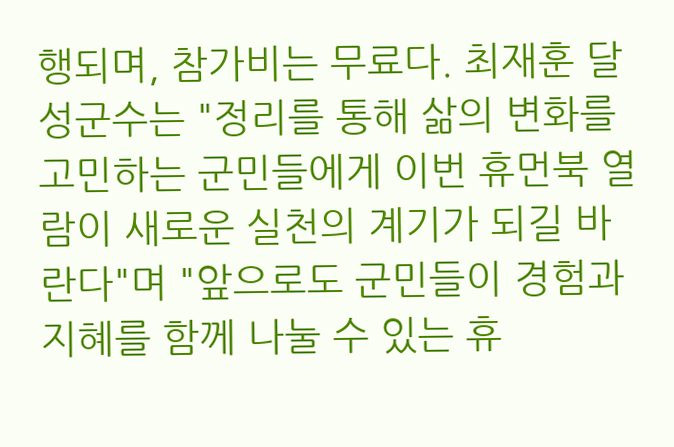행되며, 참가비는 무료다. 최재훈 달성군수는 "정리를 통해 삶의 변화를 고민하는 군민들에게 이번 휴먼북 열람이 새로운 실천의 계기가 되길 바란다"며 "앞으로도 군민들이 경험과 지혜를 함께 나눌 수 있는 휴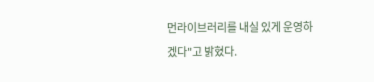먼라이브러리를 내실 있게 운영하겠다"고 밝혔다.